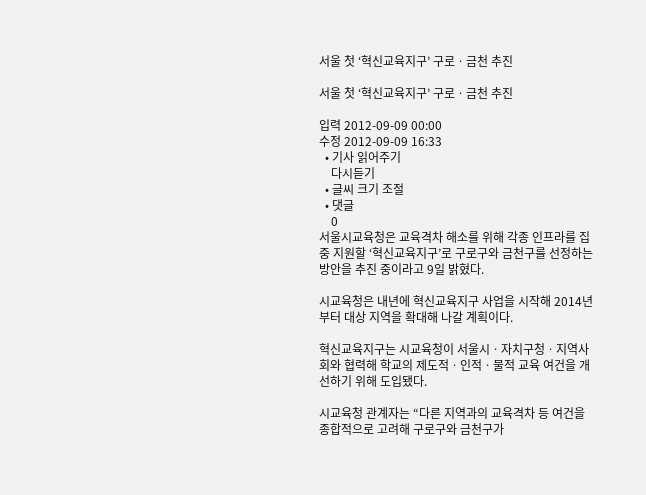서울 첫 ‘혁신교육지구’ 구로ㆍ금천 추진

서울 첫 ‘혁신교육지구’ 구로ㆍ금천 추진

입력 2012-09-09 00:00
수정 2012-09-09 16:33
  • 기사 읽어주기
    다시듣기
  • 글씨 크기 조절
  • 댓글
    0
서울시교육청은 교육격차 해소를 위해 각종 인프라를 집중 지원할 ‘혁신교육지구’로 구로구와 금천구를 선정하는 방안을 추진 중이라고 9일 밝혔다.

시교육청은 내년에 혁신교육지구 사업을 시작해 2014년부터 대상 지역을 확대해 나갈 계획이다.

혁신교육지구는 시교육청이 서울시ㆍ자치구청ㆍ지역사회와 협력해 학교의 제도적ㆍ인적ㆍ물적 교육 여건을 개선하기 위해 도입됐다.

시교육청 관계자는 “다른 지역과의 교육격차 등 여건을 종합적으로 고려해 구로구와 금천구가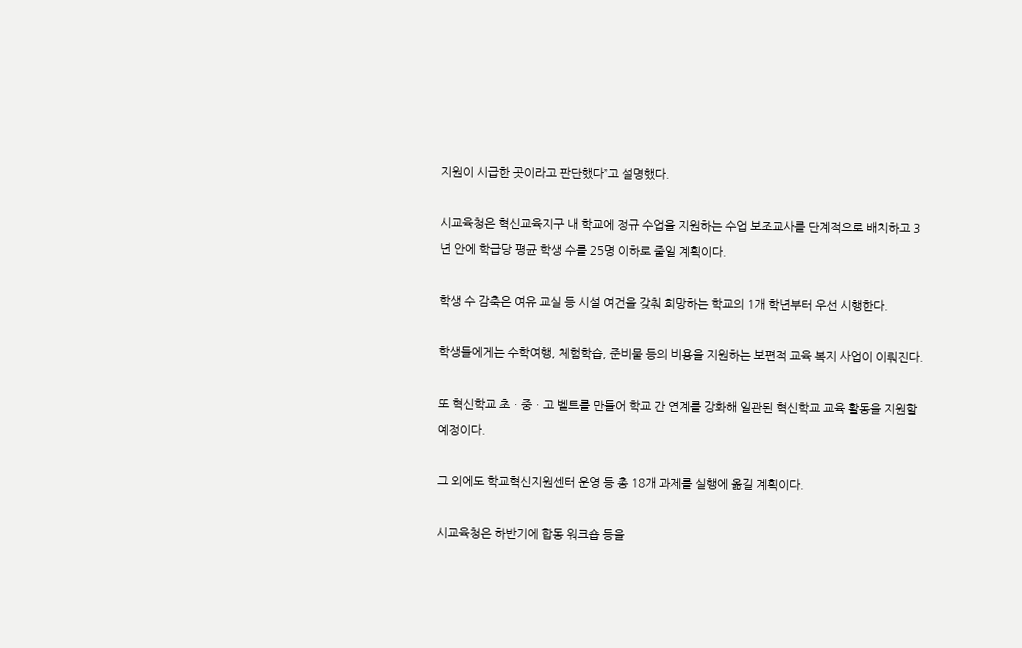지원이 시급한 곳이라고 판단했다”고 설명했다.

시교육청은 혁신교육지구 내 학교에 정규 수업을 지원하는 수업 보조교사를 단계적으로 배치하고 3년 안에 학급당 평균 학생 수를 25명 이하로 줄일 계획이다.

학생 수 감축은 여유 교실 등 시설 여건을 갖춰 희망하는 학교의 1개 학년부터 우선 시행한다.

학생들에게는 수학여행, 체험학습, 준비물 등의 비용을 지원하는 보편적 교육 복지 사업이 이뤄진다.

또 혁신학교 초ㆍ중ㆍ고 벨트를 만들어 학교 간 연계를 강화해 일관된 혁신학교 교육 활동을 지원할 예정이다.

그 외에도 학교혁신지원센터 운영 등 총 18개 과제를 실행에 옮길 계획이다.

시교육청은 하반기에 합동 워크숍 등을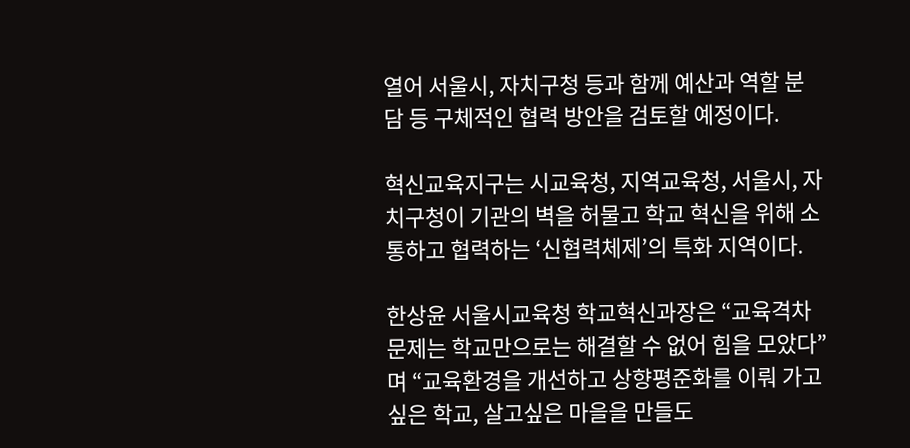열어 서울시, 자치구청 등과 함께 예산과 역할 분담 등 구체적인 협력 방안을 검토할 예정이다.

혁신교육지구는 시교육청, 지역교육청, 서울시, 자치구청이 기관의 벽을 허물고 학교 혁신을 위해 소통하고 협력하는 ‘신협력체제’의 특화 지역이다.

한상윤 서울시교육청 학교혁신과장은 “교육격차 문제는 학교만으로는 해결할 수 없어 힘을 모았다”며 “교육환경을 개선하고 상향평준화를 이뤄 가고싶은 학교, 살고싶은 마을을 만들도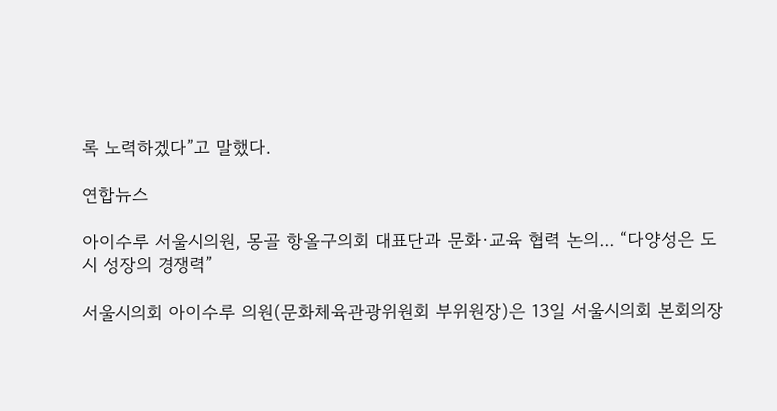록 노력하겠다”고 말했다.

연합뉴스

아이수루 서울시의원, 몽골 항올구의회 대표단과 문화·교육 협력 논의... “다양성은 도시 성장의 경쟁력”

서울시의회 아이수루 의원(문화체육관광위원회 부위원장)은 13일 서울시의회 본회의장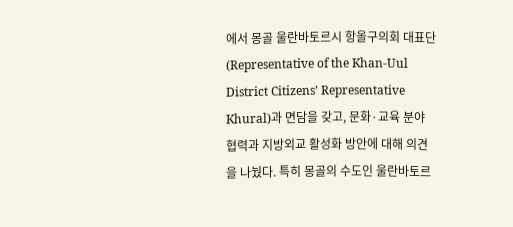에서 몽골 울란바토르시 항올구의회 대표단(Representative of the Khan-Uul District Citizens’ Representative Khural)과 면담을 갖고, 문화·교육 분야 협력과 지방외교 활성화 방안에 대해 의견을 나눴다. 특히 몽골의 수도인 울란바토르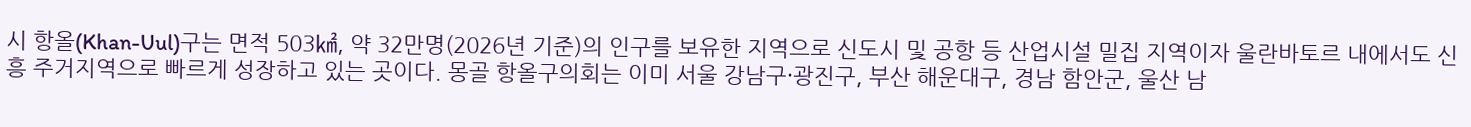시 항올(Khan-Uul)구는 면적 503㎢, 약 32만명(2026년 기준)의 인구를 보유한 지역으로 신도시 및 공항 등 산업시설 밀집 지역이자 울란바토르 내에서도 신흥 주거지역으로 빠르게 성장하고 있는 곳이다. 몽골 항올구의회는 이미 서울 강남구·광진구, 부산 해운대구, 경남 함안군, 울산 남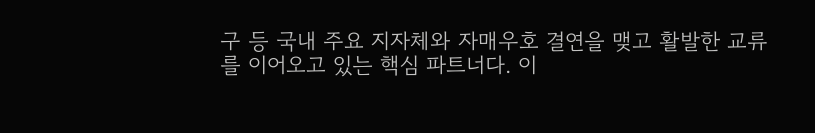구 등 국내 주요 지자체와 자매우호 결연을 맺고 활발한 교류를 이어오고 있는 핵심 파트너다. 이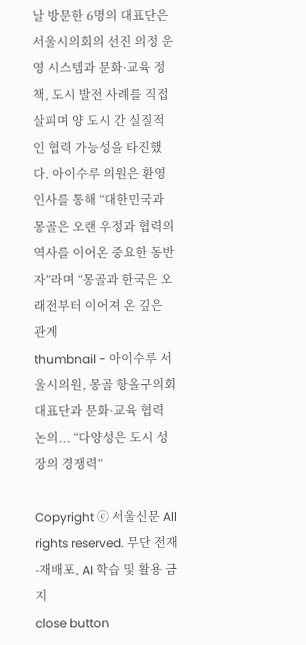날 방문한 6명의 대표단은 서울시의회의 선진 의정 운영 시스템과 문화·교육 정책, 도시 발전 사례를 직접 살피며 양 도시 간 실질적인 협력 가능성을 타진했다. 아이수루 의원은 환영 인사를 통해 “대한민국과 몽골은 오랜 우정과 협력의 역사를 이어온 중요한 동반자”라며 “몽골과 한국은 오래전부터 이어져 온 깊은 관계
thumbnail - 아이수루 서울시의원, 몽골 항올구의회 대표단과 문화·교육 협력 논의... “다양성은 도시 성장의 경쟁력”

Copyright ⓒ 서울신문 All rights reserved. 무단 전재-재배포, AI 학습 및 활용 금지
close button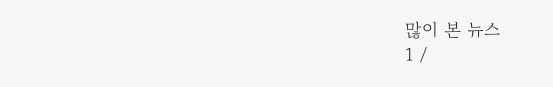많이 본 뉴스
1 /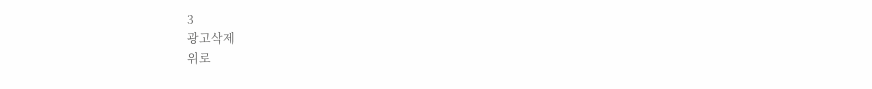3
광고삭제
위로